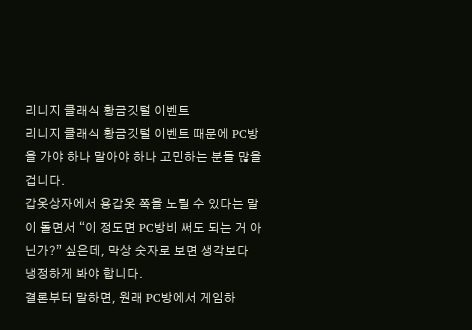리니지 클래식 황금깃털 이벤트
리니지 클래식 황금깃털 이벤트 때문에 PC방을 가야 하나 말아야 하나 고민하는 분들 많을 겁니다.
갑옷상자에서 용갑옷 쪽을 노릴 수 있다는 말이 돌면서 “이 정도면 PC방비 써도 되는 거 아닌가?” 싶은데, 막상 숫자로 보면 생각보다 냉정하게 봐야 합니다.
결론부터 말하면, 원래 PC방에서 게임하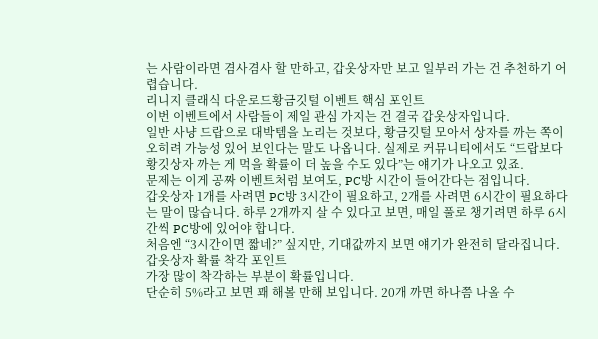는 사람이라면 겸사겸사 할 만하고, 갑옷상자만 보고 일부러 가는 건 추천하기 어렵습니다.
리니지 클래식 다운로드황금깃털 이벤트 핵심 포인트
이번 이벤트에서 사람들이 제일 관심 가지는 건 결국 갑옷상자입니다.
일반 사냥 드랍으로 대박템을 노리는 것보다, 황금깃털 모아서 상자를 까는 쪽이 오히려 가능성 있어 보인다는 말도 나옵니다. 실제로 커뮤니티에서도 “드랍보다 황깃상자 까는 게 먹을 확률이 더 높을 수도 있다”는 얘기가 나오고 있죠.
문제는 이게 공짜 이벤트처럼 보여도, PC방 시간이 들어간다는 점입니다.
갑옷상자 1개를 사려면 PC방 3시간이 필요하고, 2개를 사려면 6시간이 필요하다는 말이 많습니다. 하루 2개까지 살 수 있다고 보면, 매일 풀로 챙기려면 하루 6시간씩 PC방에 있어야 합니다.
처음엔 “3시간이면 짧네?” 싶지만, 기대값까지 보면 얘기가 완전히 달라집니다.
갑옷상자 확률 착각 포인트
가장 많이 착각하는 부분이 확률입니다.
단순히 5%라고 보면 꽤 해볼 만해 보입니다. 20개 까면 하나쯤 나올 수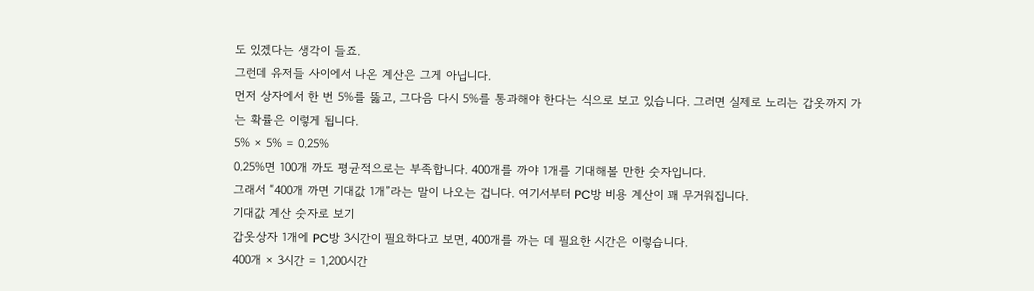도 있겠다는 생각이 들죠.
그런데 유저들 사이에서 나온 계산은 그게 아닙니다.
먼저 상자에서 한 번 5%를 뚫고, 그다음 다시 5%를 통과해야 한다는 식으로 보고 있습니다. 그러면 실제로 노리는 갑옷까지 가는 확률은 이렇게 됩니다.
5% × 5% = 0.25%
0.25%면 100개 까도 평균적으로는 부족합니다. 400개를 까야 1개를 기대해볼 만한 숫자입니다.
그래서 “400개 까면 기대값 1개”라는 말이 나오는 겁니다. 여기서부터 PC방 비용 계산이 꽤 무거워집니다.
기대값 계산 숫자로 보기
갑옷상자 1개에 PC방 3시간이 필요하다고 보면, 400개를 까는 데 필요한 시간은 이렇습니다.
400개 × 3시간 = 1,200시간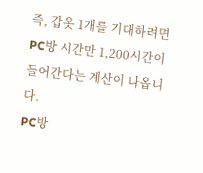즉, 갑옷 1개를 기대하려면 PC방 시간만 1,200시간이 들어간다는 계산이 나옵니다.
PC방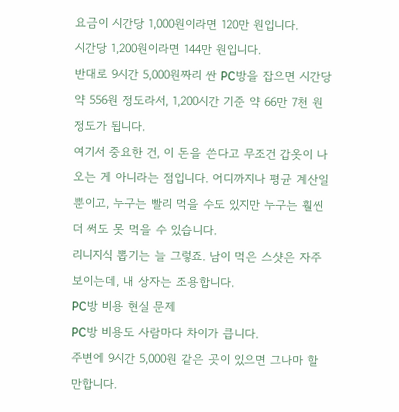요금이 시간당 1,000원이라면 120만 원입니다.
시간당 1,200원이라면 144만 원입니다.
반대로 9시간 5,000원짜리 싼 PC방을 잡으면 시간당 약 556원 정도라서, 1,200시간 기준 약 66만 7천 원 정도가 됩니다.
여기서 중요한 건, 이 돈을 쓴다고 무조건 갑옷이 나오는 게 아니라는 점입니다. 어디까지나 평균 계산일 뿐이고, 누구는 빨리 먹을 수도 있지만 누구는 훨씬 더 써도 못 먹을 수 있습니다.
리니지식 뽑기는 늘 그렇죠. 남이 먹은 스샷은 자주 보이는데, 내 상자는 조용합니다.
PC방 비용 현실 문제
PC방 비용도 사람마다 차이가 큽니다.
주변에 9시간 5,000원 같은 곳이 있으면 그나마 할 만합니다.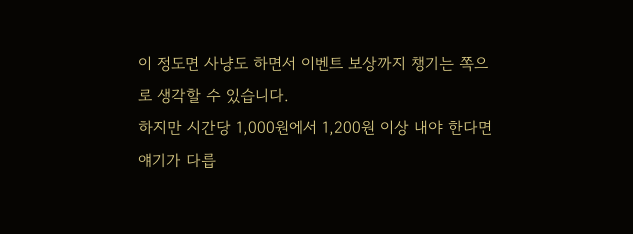이 정도면 사냥도 하면서 이벤트 보상까지 챙기는 쪽으로 생각할 수 있습니다.
하지만 시간당 1,000원에서 1,200원 이상 내야 한다면 얘기가 다릅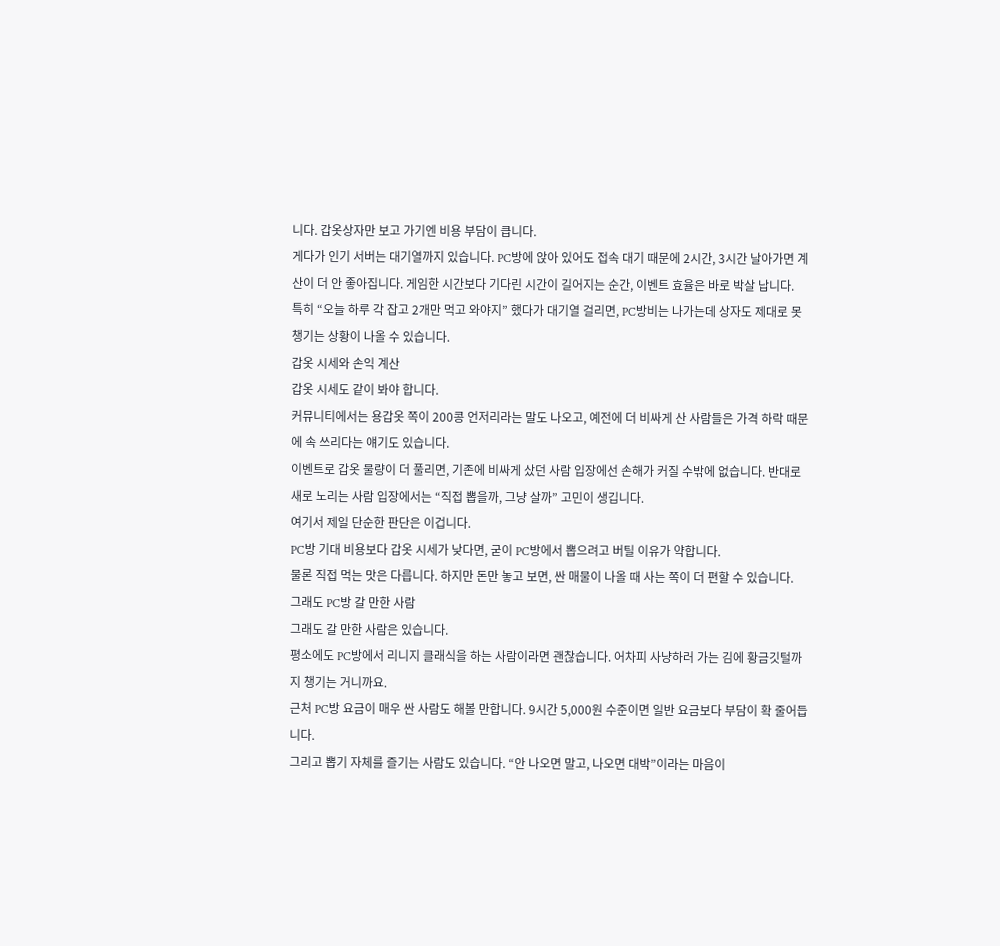니다. 갑옷상자만 보고 가기엔 비용 부담이 큽니다.
게다가 인기 서버는 대기열까지 있습니다. PC방에 앉아 있어도 접속 대기 때문에 2시간, 3시간 날아가면 계산이 더 안 좋아집니다. 게임한 시간보다 기다린 시간이 길어지는 순간, 이벤트 효율은 바로 박살 납니다.
특히 “오늘 하루 각 잡고 2개만 먹고 와야지” 했다가 대기열 걸리면, PC방비는 나가는데 상자도 제대로 못 챙기는 상황이 나올 수 있습니다.
갑옷 시세와 손익 계산
갑옷 시세도 같이 봐야 합니다.
커뮤니티에서는 용갑옷 쪽이 200콩 언저리라는 말도 나오고, 예전에 더 비싸게 산 사람들은 가격 하락 때문에 속 쓰리다는 얘기도 있습니다.
이벤트로 갑옷 물량이 더 풀리면, 기존에 비싸게 샀던 사람 입장에선 손해가 커질 수밖에 없습니다. 반대로 새로 노리는 사람 입장에서는 “직접 뽑을까, 그냥 살까” 고민이 생깁니다.
여기서 제일 단순한 판단은 이겁니다.
PC방 기대 비용보다 갑옷 시세가 낮다면, 굳이 PC방에서 뽑으려고 버틸 이유가 약합니다.
물론 직접 먹는 맛은 다릅니다. 하지만 돈만 놓고 보면, 싼 매물이 나올 때 사는 쪽이 더 편할 수 있습니다.
그래도 PC방 갈 만한 사람
그래도 갈 만한 사람은 있습니다.
평소에도 PC방에서 리니지 클래식을 하는 사람이라면 괜찮습니다. 어차피 사냥하러 가는 김에 황금깃털까지 챙기는 거니까요.
근처 PC방 요금이 매우 싼 사람도 해볼 만합니다. 9시간 5,000원 수준이면 일반 요금보다 부담이 확 줄어듭니다.
그리고 뽑기 자체를 즐기는 사람도 있습니다. “안 나오면 말고, 나오면 대박”이라는 마음이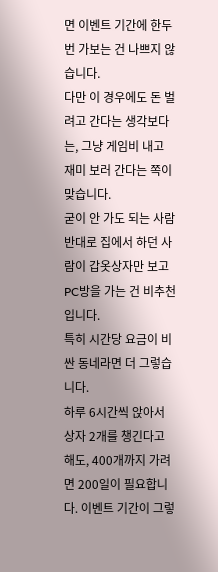면 이벤트 기간에 한두 번 가보는 건 나쁘지 않습니다.
다만 이 경우에도 돈 벌려고 간다는 생각보다는, 그냥 게임비 내고 재미 보러 간다는 쪽이 맞습니다.
굳이 안 가도 되는 사람
반대로 집에서 하던 사람이 갑옷상자만 보고 PC방을 가는 건 비추천입니다.
특히 시간당 요금이 비싼 동네라면 더 그렇습니다.
하루 6시간씩 앉아서 상자 2개를 챙긴다고 해도, 400개까지 가려면 200일이 필요합니다. 이벤트 기간이 그렇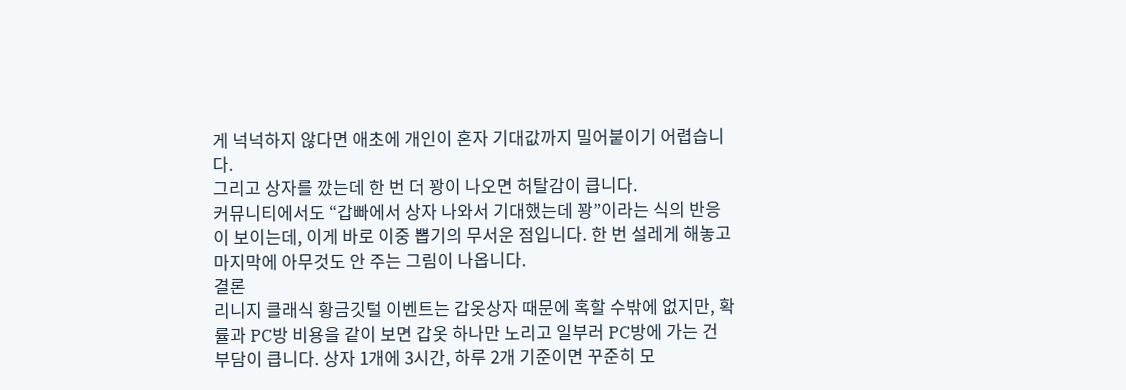게 넉넉하지 않다면 애초에 개인이 혼자 기대값까지 밀어붙이기 어렵습니다.
그리고 상자를 깠는데 한 번 더 꽝이 나오면 허탈감이 큽니다.
커뮤니티에서도 “갑빠에서 상자 나와서 기대했는데 꽝”이라는 식의 반응이 보이는데, 이게 바로 이중 뽑기의 무서운 점입니다. 한 번 설레게 해놓고 마지막에 아무것도 안 주는 그림이 나옵니다.
결론
리니지 클래식 황금깃털 이벤트는 갑옷상자 때문에 혹할 수밖에 없지만, 확률과 PC방 비용을 같이 보면 갑옷 하나만 노리고 일부러 PC방에 가는 건 부담이 큽니다. 상자 1개에 3시간, 하루 2개 기준이면 꾸준히 모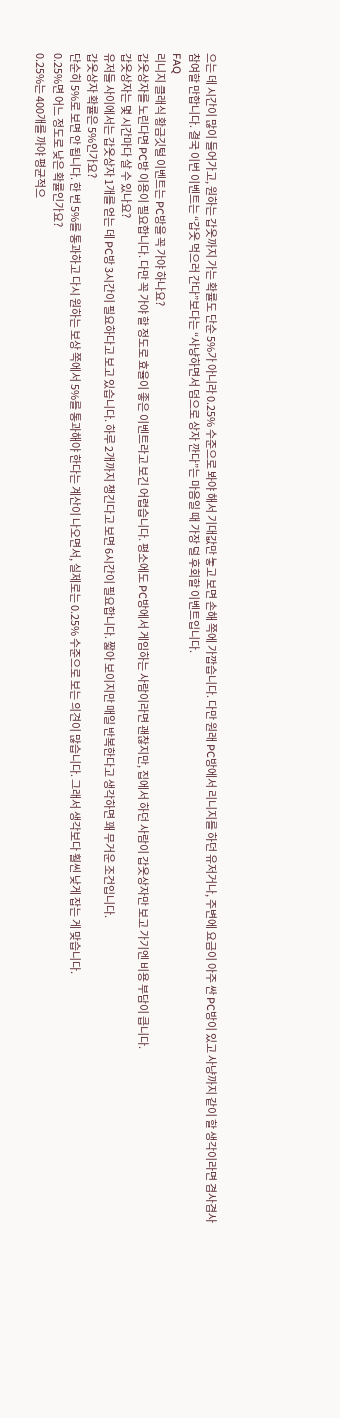으는 데 시간이 많이 들어가고, 원하는 갑옷까지 가는 확률도 단순 5%가 아니라 0.25% 수준으로 봐야 해서 기대값만 놓고 보면 손해 쪽에 가깝습니다. 다만 원래 PC방에서 리니지를 하던 유저거나, 주변에 요금이 아주 싼 PC방이 있고 사냥까지 같이 할 생각이라면 겸사겸사 참여할 만합니다. 결국 이번 이벤트는 “갑옷 먹으러 간다”보다는 “사냥하면서 덤으로 상자 깐다”는 마음일 때 가장 덜 후회할 이벤트입니다.
FAQ
리니지 클래식 황금깃털 이벤트는 PC방을 꼭 가야 하나요?
갑옷상자를 노린다면 PC방 이용이 필요합니다. 다만 꼭 가야 할 정도로 효율이 좋은 이벤트라고 보긴 어렵습니다. 평소에도 PC방에서 게임하는 사람이라면 괜찮지만, 집에서 하던 사람이 갑옷상자만 보고 가기엔 비용 부담이 큽니다.
갑옷상자는 몇 시간마다 살 수 있나요?
유저들 사이에서는 갑옷상자 1개를 얻는 데 PC방 3시간이 필요하다고 보고 있습니다. 하루 2개까지 챙긴다고 보면 6시간이 필요합니다. 짧아 보이지만 매일 반복한다고 생각하면 꽤 무거운 조건입니다.
갑옷상자 확률은 5%인가요?
단순히 5%로 보면 안 됩니다. 한 번 5%를 통과하고 다시 원하는 보상 쪽에서 5%를 통과해야 한다는 계산이 나오면서, 실제로는 0.25% 수준으로 보는 의견이 많습니다. 그래서 생각보다 훨씬 낮게 잡는 게 맞습니다.
0.25%면 어느 정도로 낮은 확률인가요?
0.25%는 400개를 까야 평균적으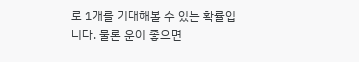로 1개를 기대해볼 수 있는 확률입니다. 물론 운이 좋으면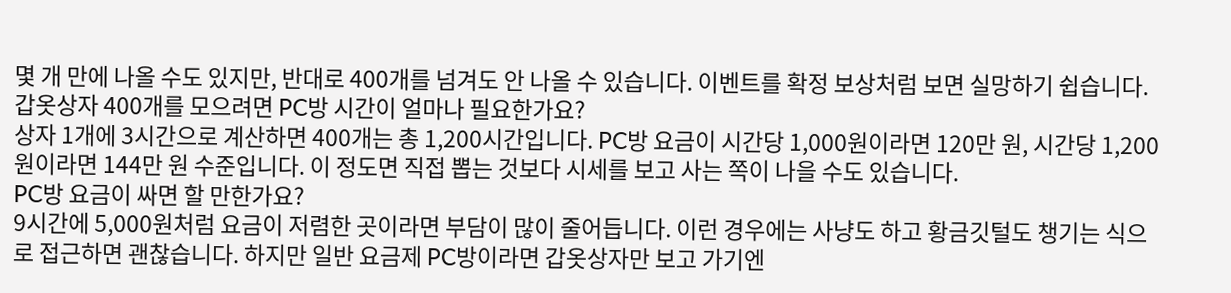몇 개 만에 나올 수도 있지만, 반대로 400개를 넘겨도 안 나올 수 있습니다. 이벤트를 확정 보상처럼 보면 실망하기 쉽습니다.
갑옷상자 400개를 모으려면 PC방 시간이 얼마나 필요한가요?
상자 1개에 3시간으로 계산하면 400개는 총 1,200시간입니다. PC방 요금이 시간당 1,000원이라면 120만 원, 시간당 1,200원이라면 144만 원 수준입니다. 이 정도면 직접 뽑는 것보다 시세를 보고 사는 쪽이 나을 수도 있습니다.
PC방 요금이 싸면 할 만한가요?
9시간에 5,000원처럼 요금이 저렴한 곳이라면 부담이 많이 줄어듭니다. 이런 경우에는 사냥도 하고 황금깃털도 챙기는 식으로 접근하면 괜찮습니다. 하지만 일반 요금제 PC방이라면 갑옷상자만 보고 가기엔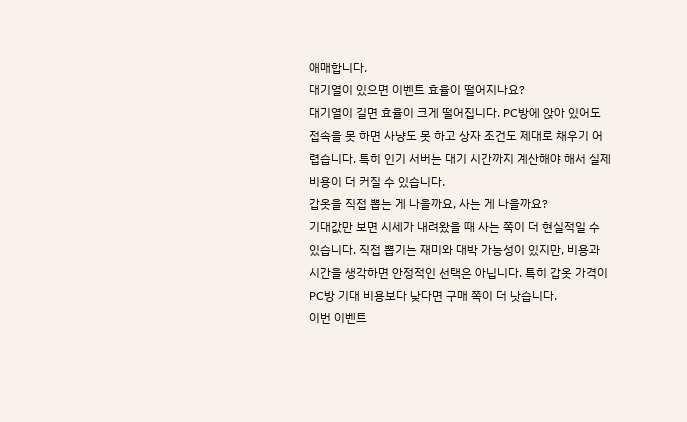애매합니다.
대기열이 있으면 이벤트 효율이 떨어지나요?
대기열이 길면 효율이 크게 떨어집니다. PC방에 앉아 있어도 접속을 못 하면 사냥도 못 하고 상자 조건도 제대로 채우기 어렵습니다. 특히 인기 서버는 대기 시간까지 계산해야 해서 실제 비용이 더 커질 수 있습니다.
갑옷을 직접 뽑는 게 나을까요, 사는 게 나을까요?
기대값만 보면 시세가 내려왔을 때 사는 쪽이 더 현실적일 수 있습니다. 직접 뽑기는 재미와 대박 가능성이 있지만, 비용과 시간을 생각하면 안정적인 선택은 아닙니다. 특히 갑옷 가격이 PC방 기대 비용보다 낮다면 구매 쪽이 더 낫습니다.
이번 이벤트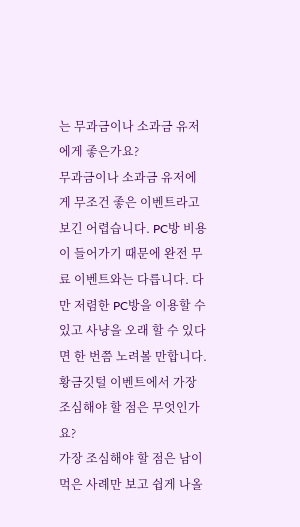는 무과금이나 소과금 유저에게 좋은가요?
무과금이나 소과금 유저에게 무조건 좋은 이벤트라고 보긴 어렵습니다. PC방 비용이 들어가기 때문에 완전 무료 이벤트와는 다릅니다. 다만 저렴한 PC방을 이용할 수 있고 사냥을 오래 할 수 있다면 한 번쯤 노려볼 만합니다.
황금깃털 이벤트에서 가장 조심해야 할 점은 무엇인가요?
가장 조심해야 할 점은 남이 먹은 사례만 보고 쉽게 나올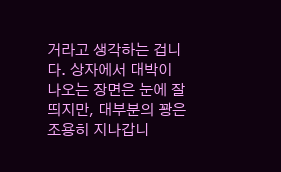거라고 생각하는 겁니다. 상자에서 대박이 나오는 장면은 눈에 잘 띄지만, 대부분의 꽝은 조용히 지나갑니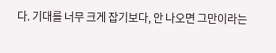다. 기대를 너무 크게 잡기보다, 안 나오면 그만이라는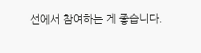선에서 참여하는 게 좋습니다.